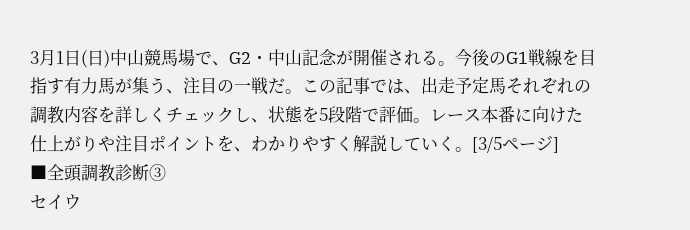3月1日(日)中山競馬場で、G2・中山記念が開催される。今後のG1戦線を目指す有力馬が集う、注目の一戦だ。この記事では、出走予定馬それぞれの調教内容を詳しくチェックし、状態を5段階で評価。レース本番に向けた仕上がりや注目ポイントを、わかりやすく解説していく。[3/5ページ]
■全頭調教診断③
セイウ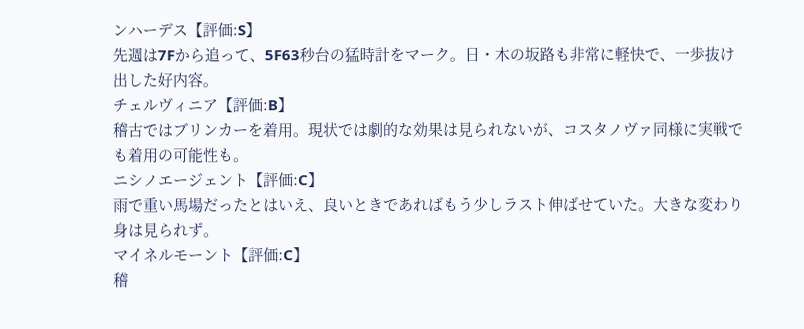ンハーデス【評価:S】
先週は7Fから追って、5F63秒台の猛時計をマーク。日・木の坂路も非常に軽快で、一歩抜け出した好内容。
チェルヴィニア【評価:B】
稽古ではブリンカーを着用。現状では劇的な効果は見られないが、コスタノヴァ同様に実戦でも着用の可能性も。
ニシノエージェント【評価:C】
雨で重い馬場だったとはいえ、良いときであればもう少しラスト伸ばせていた。大きな変わり身は見られず。
マイネルモーント【評価:C】
稽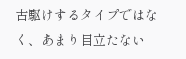古駆けするタイプではなく、あまり目立たない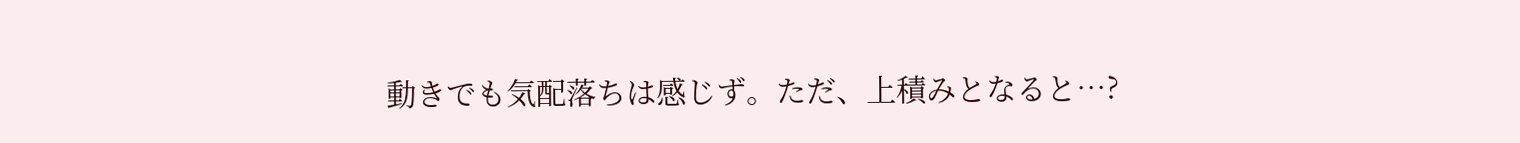動きでも気配落ちは感じず。ただ、上積みとなると…?